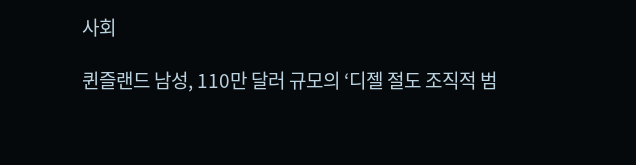사회

퀸즐랜드 남성, 110만 달러 규모의 ‘디젤 절도 조직적 범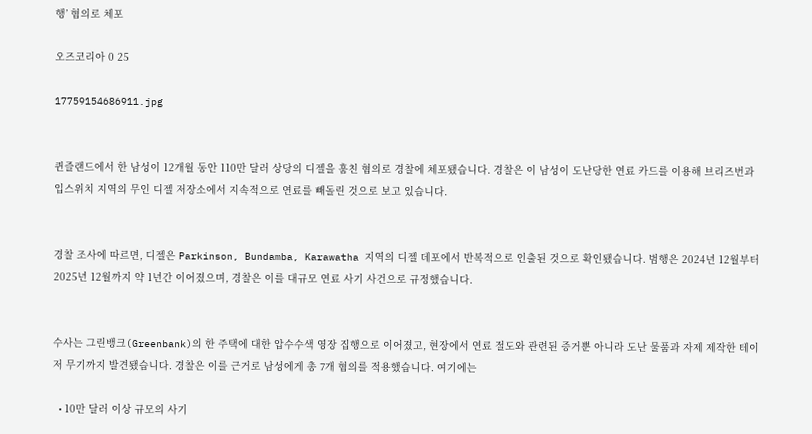행’ 혐의로 체포

오즈코리아 0 25

17759154686911.jpg


퀸즐랜드에서 한 남성이 12개월 동안 110만 달러 상당의 디젤을 훔친 혐의로 경찰에 체포됐습니다. 경찰은 이 남성이 도난당한 연료 카드를 이용해 브리즈번과 입스위치 지역의 무인 디젤 저장소에서 지속적으로 연료를 빼돌린 것으로 보고 있습니다.


경찰 조사에 따르면, 디젤은 Parkinson, Bundamba, Karawatha 지역의 디젤 데포에서 반복적으로 인출된 것으로 확인됐습니다. 범행은 2024년 12월부터 2025년 12월까지 약 1년간 이어졌으며, 경찰은 이를 대규모 연료 사기 사건으로 규정했습니다.


수사는 그린뱅크(Greenbank)의 한 주택에 대한 압수수색 영장 집행으로 이어졌고, 현장에서 연료 절도와 관련된 증거뿐 아니라 도난 물품과 자제 제작한 테이저 무기까지 발견됐습니다. 경찰은 이를 근거로 남성에게 총 7개 혐의를 적용했습니다. 여기에는

  • 10만 달러 이상 규모의 사기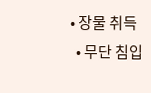• 장물 취득
  • 무단 침입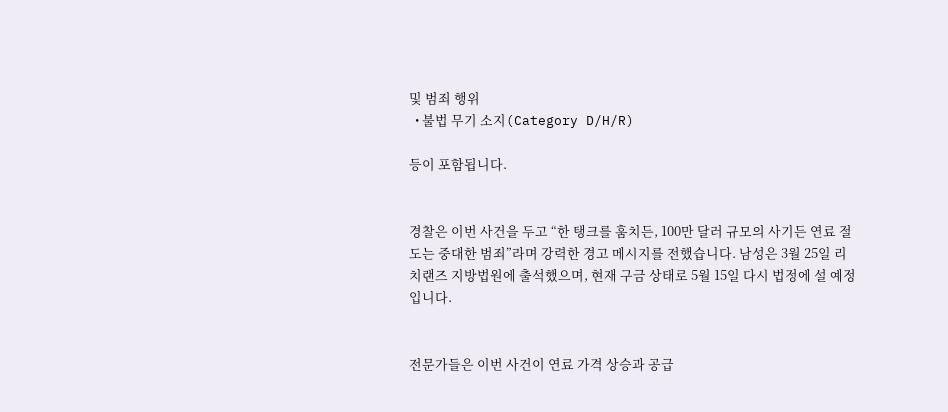및 범죄 행위
  • 불법 무기 소지(Category D/H/R)

등이 포함됩니다.


경찰은 이번 사건을 두고 “한 탱크를 훔치든, 100만 달러 규모의 사기든 연료 절도는 중대한 범죄”라며 강력한 경고 메시지를 전했습니다. 남성은 3월 25일 리치랜즈 지방법원에 출석했으며, 현재 구금 상태로 5월 15일 다시 법정에 설 예정입니다.


전문가들은 이번 사건이 연료 가격 상승과 공급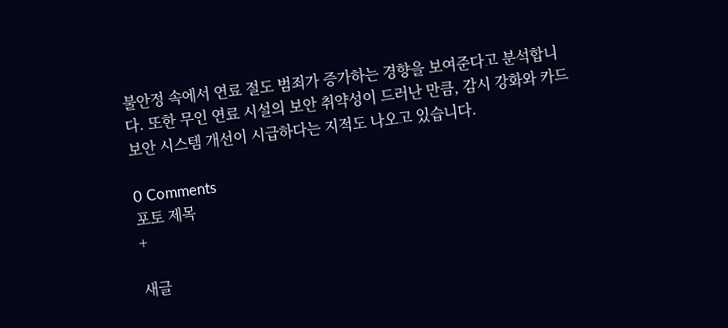불안정 속에서 연료 절도 범죄가 증가하는 경향을 보여준다고 분석합니다. 또한 무인 연료 시설의 보안 취약성이 드러난 만큼, 감시 강화와 카드 보안 시스템 개선이 시급하다는 지적도 나오고 있습니다.

0 Comments
포토 제목
+

새글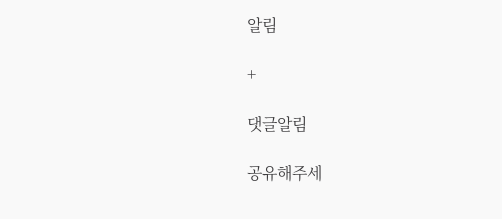알림

+

댓글알림

공유해주세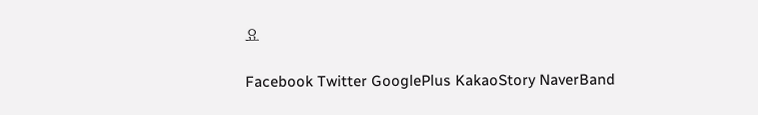요

Facebook Twitter GooglePlus KakaoStory NaverBand